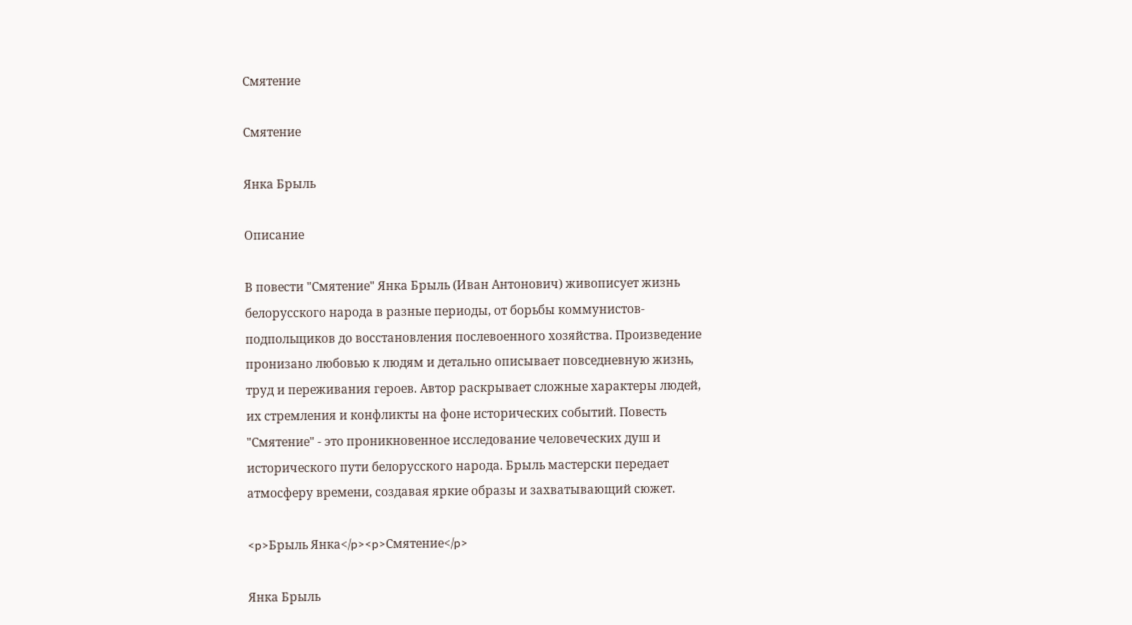Смятение

Смятение

Янка Брыль

Описание

В повести "Смятение" Янка Брыль (Иван Антонович) живописует жизнь белорусского народа в разные периоды, от борьбы коммунистов-подпольщиков до восстановления послевоенного хозяйства. Произведение пронизано любовью к людям и детально описывает повседневную жизнь, труд и переживания героев. Автор раскрывает сложные характеры людей, их стремления и конфликты на фоне исторических событий. Повесть "Смятение" - это проникновенное исследование человеческих душ и исторического пути белорусского народа. Брыль мастерски передает атмосферу времени, создавая яркие образы и захватывающий сюжет.

<p>Брыль Янка</p><p>Смятение</p>

Янка Брыль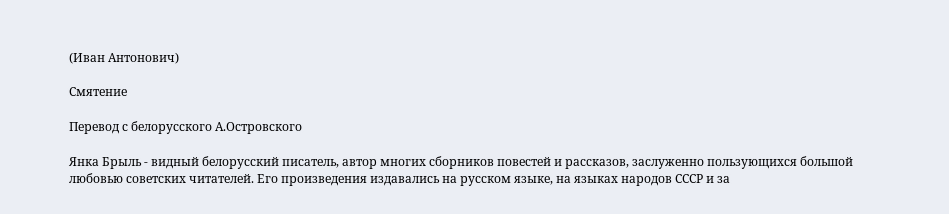(Иван Антонович)

Смятение

Перевод с белорусского А.Островского

Янка Брыль - видный белорусский писатель, автор многих сборников повестей и рассказов, заслуженно пользующихся большой любовью советских читателей. Его произведения издавались на русском языке, на языках народов СССР и за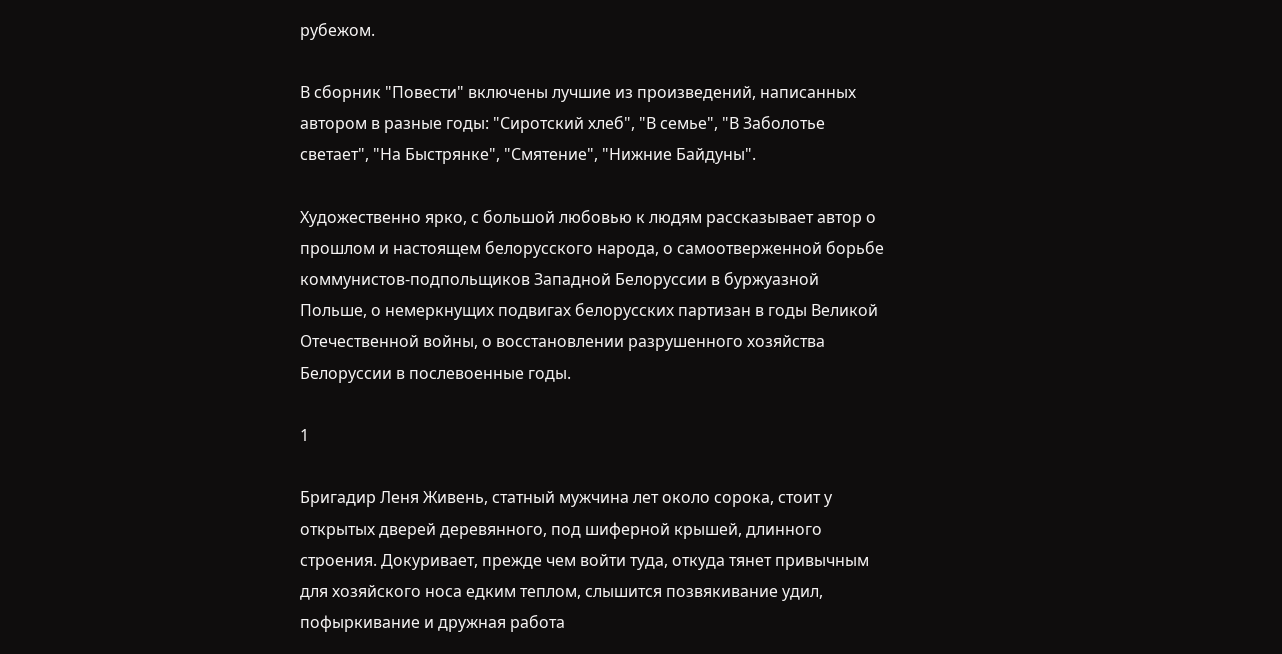рубежом.

В сборник "Повести" включены лучшие из произведений, написанных автором в разные годы: "Сиротский хлеб", "В семье", "В Заболотье светает", "На Быстрянке", "Смятение", "Нижние Байдуны".

Художественно ярко, с большой любовью к людям рассказывает автор о прошлом и настоящем белорусского народа, о самоотверженной борьбе коммунистов-подпольщиков Западной Белоруссии в буржуазной Польше, о немеркнущих подвигах белорусских партизан в годы Великой Отечественной войны, о восстановлении разрушенного хозяйства Белоруссии в послевоенные годы.

1

Бригадир Леня Живень, статный мужчина лет около сорока, стоит у открытых дверей деревянного, под шиферной крышей, длинного строения. Докуривает, прежде чем войти туда, откуда тянет привычным для хозяйского носа едким теплом, слышится позвякивание удил, пофыркивание и дружная работа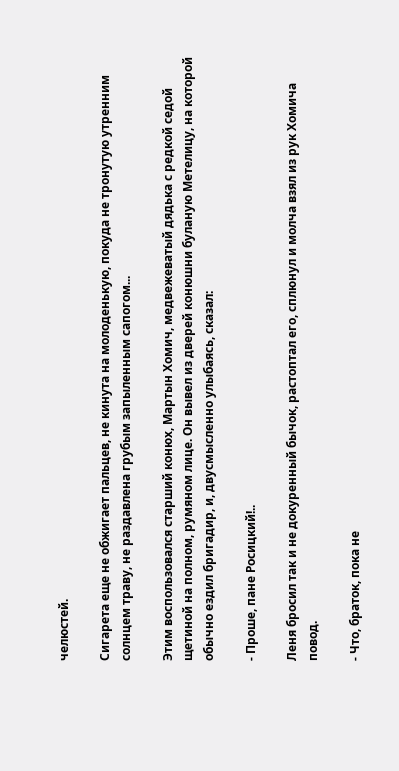челюстей.

Сигарета еще не обжигает пальцев, не кинута на молоденькую, покуда не тронутую утренним солнцем траву, не раздавлена грубым запыленным сапогом...

Этим воспользовался старший конюх, Мартын Хомич, медвежеватый дядька с редкой седой щетиной на полном, румяном лице. Он вывел из дверей конюшни буланую Метелицу, на которой обычно ездил бригадир, и, двусмысленно улыбаясь, сказал:

- Проше, пане Росицкий!..

Леня бросил так и не докуренный бычок, растоптал его, сплюнул и молча взял из рук Хомича повод.

- Что, браток, пока не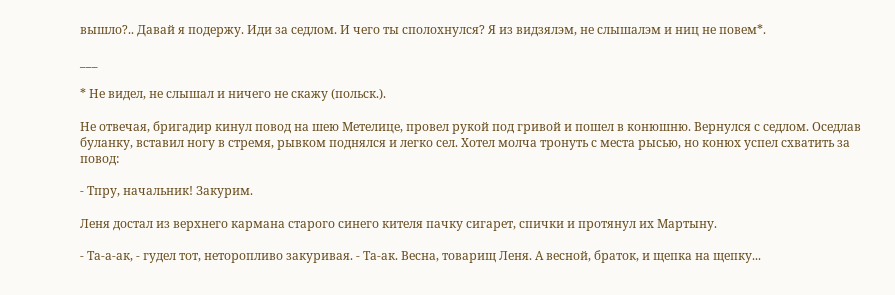вышло?.. Давай я подержу. Иди за седлом. И чего ты сполохнулся? Я из видзялэм, не слышалэм и ниц не повем*.

___

* Не видел, не слышал и ничего не скажу (польск.).

Не отвечая, бригадир кинул повод на шею Метелице, провел рукой под гривой и пошел в конюшню. Вернулся с седлом. Оседлав буланку, вставил ногу в стремя, рывком поднялся и легко сел. Хотел молча тронуть с места рысью, но конюх успел схватить за повод:

- Тпру, начальник! Закурим.

Леня достал из верхнего кармана старого синего кителя пачку сигарет, спички и протянул их Мартыну.

- Та-а-ак, - гудел тот, неторопливо закуривая. - Та-ак. Весна, товарищ Леня. А весной, браток, и щепка на щепку...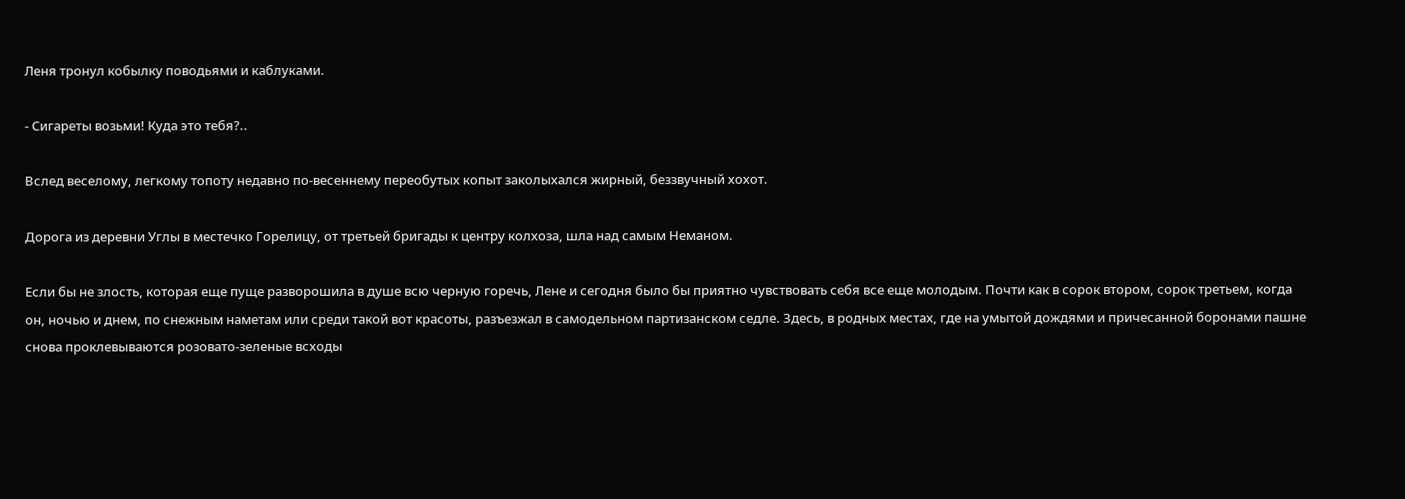Леня тронул кобылку поводьями и каблуками.

- Сигареты возьми! Куда это тебя?..

Вслед веселому, легкому топоту недавно по-весеннему переобутых копыт заколыхался жирный, беззвучный хохот.

Дорога из деревни Углы в местечко Горелицу, от третьей бригады к центру колхоза, шла над самым Неманом.

Если бы не злость, которая еще пуще разворошила в душе всю черную горечь, Лене и сегодня было бы приятно чувствовать себя все еще молодым. Почти как в сорок втором, сорок третьем, когда он, ночью и днем, по снежным наметам или среди такой вот красоты, разъезжал в самодельном партизанском седле. Здесь, в родных местах, где на умытой дождями и причесанной боронами пашне снова проклевываются розовато-зеленые всходы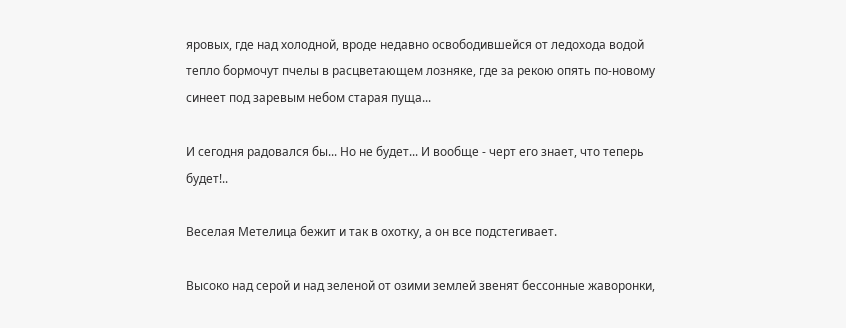яровых, где над холодной, вроде недавно освободившейся от ледохода водой тепло бормочут пчелы в расцветающем лозняке, где за рекою опять по-новому синеет под заревым небом старая пуща...

И сегодня радовался бы... Но не будет... И вообще - черт его знает, что теперь будет!..

Веселая Метелица бежит и так в охотку, а он все подстегивает.

Высоко над серой и над зеленой от озими землей звенят бессонные жаворонки,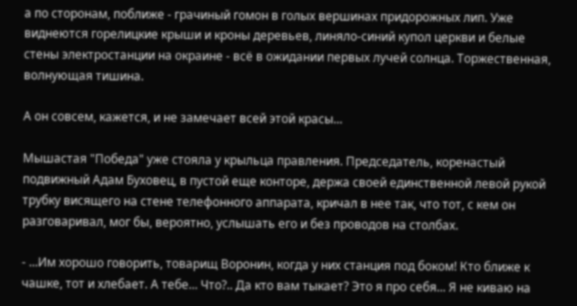а по сторонам, поближе - грачиный гомон в голых вершинах придорожных лип. Уже виднеются горелицкие крыши и кроны деревьев, линяло-синий купол церкви и белые стены электростанции на окраине - всё в ожидании первых лучей солнца. Торжественная, волнующая тишина.

А он совсем, кажется, и не замечает всей этой красы...

Мышастая "Победа" уже стояла у крыльца правления. Председатель, коренастый подвижный Адам Буховец, в пустой еще конторе, держа своей единственной левой рукой трубку висящего на стене телефонного аппарата, кричал в нее так, что тот, с кем он разговаривал, мог бы, вероятно, услышать его и без проводов на столбах.

- ...Им хорошо говорить, товарищ Воронин, когда у них станция под боком! Кто ближе к чашке, тот и хлебает. А тебе... Что?.. Да кто вам тыкает? Это я про себя... Я не киваю на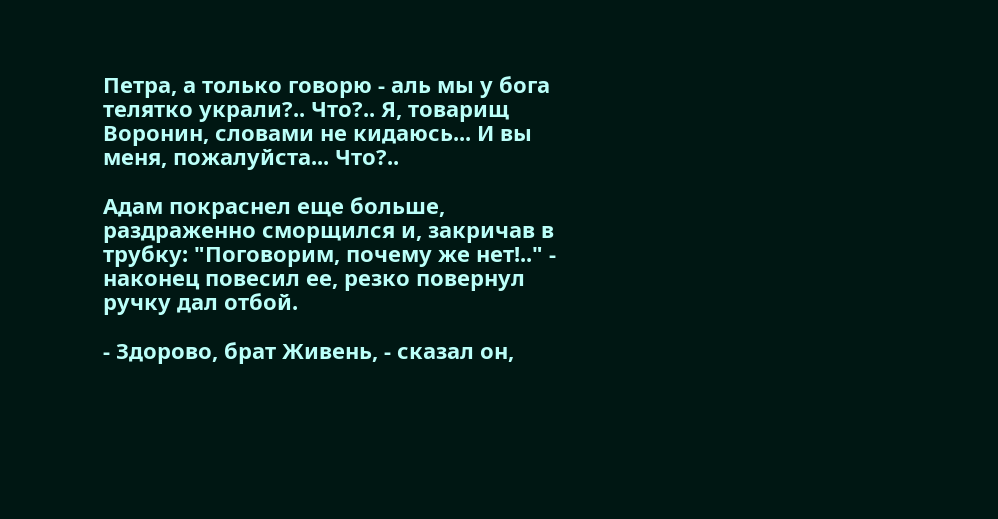Петра, а только говорю - аль мы у бога телятко украли?.. Что?.. Я, товарищ Воронин, словами не кидаюсь... И вы меня, пожалуйста... Что?..

Адам покраснел еще больше, раздраженно сморщился и, закричав в трубку: "Поговорим, почему же нет!.." - наконец повесил ее, резко повернул ручку дал отбой.

- Здорово, брат Живень, - сказал он,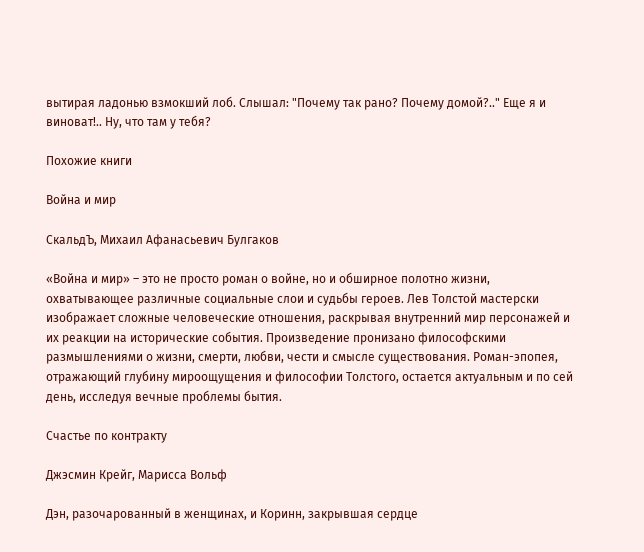вытирая ладонью взмокший лоб. Слышал: "Почему так рано? Почему домой?.." Еще я и виноват!.. Ну, что там у тебя?

Похожие книги

Война и мир

СкальдЪ, Михаил Афанасьевич Булгаков

«Война и мир» – это не просто роман о войне, но и обширное полотно жизни, охватывающее различные социальные слои и судьбы героев. Лев Толстой мастерски изображает сложные человеческие отношения, раскрывая внутренний мир персонажей и их реакции на исторические события. Произведение пронизано философскими размышлениями о жизни, смерти, любви, чести и смысле существования. Роман-эпопея, отражающий глубину мироощущения и философии Толстого, остается актуальным и по сей день, исследуя вечные проблемы бытия.

Счастье по контракту

Джэсмин Крейг, Марисса Вольф

Дэн, разочарованный в женщинах, и Коринн, закрывшая сердце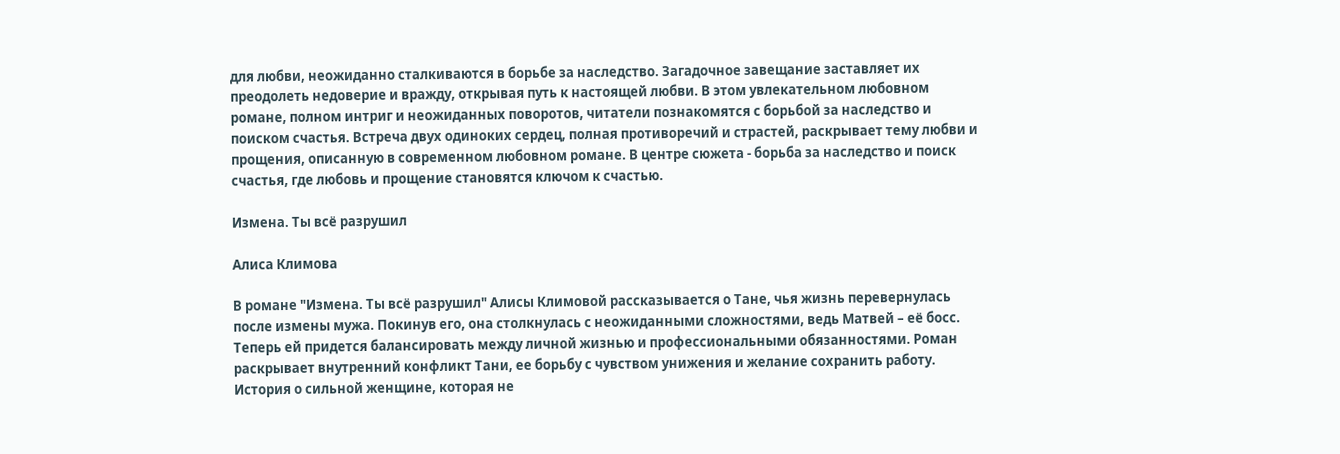для любви, неожиданно сталкиваются в борьбе за наследство. Загадочное завещание заставляет их преодолеть недоверие и вражду, открывая путь к настоящей любви. В этом увлекательном любовном романе, полном интриг и неожиданных поворотов, читатели познакомятся с борьбой за наследство и поиском счастья. Встреча двух одиноких сердец, полная противоречий и страстей, раскрывает тему любви и прощения, описанную в современном любовном романе. В центре сюжета - борьба за наследство и поиск счастья, где любовь и прощение становятся ключом к счастью.

Измена. Ты всё разрушил

Алиса Климова

В романе "Измена. Ты всё разрушил" Алисы Климовой рассказывается о Тане, чья жизнь перевернулась после измены мужа. Покинув его, она столкнулась с неожиданными сложностями, ведь Матвей – её босс. Теперь ей придется балансировать между личной жизнью и профессиональными обязанностями. Роман раскрывает внутренний конфликт Тани, ее борьбу с чувством унижения и желание сохранить работу. История о сильной женщине, которая не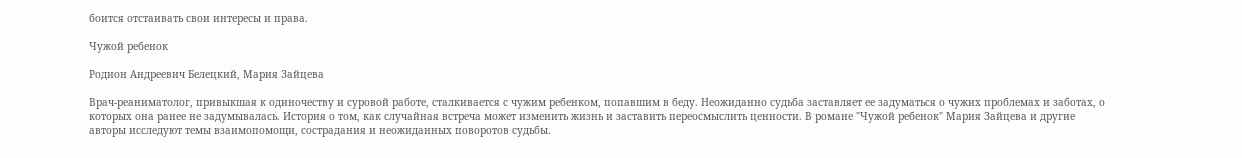боится отстаивать свои интересы и права.

Чужой ребенок

Родион Андреевич Белецкий, Мария Зайцева

Врач-реаниматолог, привыкшая к одиночеству и суровой работе, сталкивается с чужим ребенком, попавшим в беду. Неожиданно судьба заставляет ее задуматься о чужих проблемах и заботах, о которых она ранее не задумывалась. История о том, как случайная встреча может изменить жизнь и заставить переосмыслить ценности. В романе "Чужой ребенок" Мария Зайцева и другие авторы исследуют темы взаимопомощи, сострадания и неожиданных поворотов судьбы.